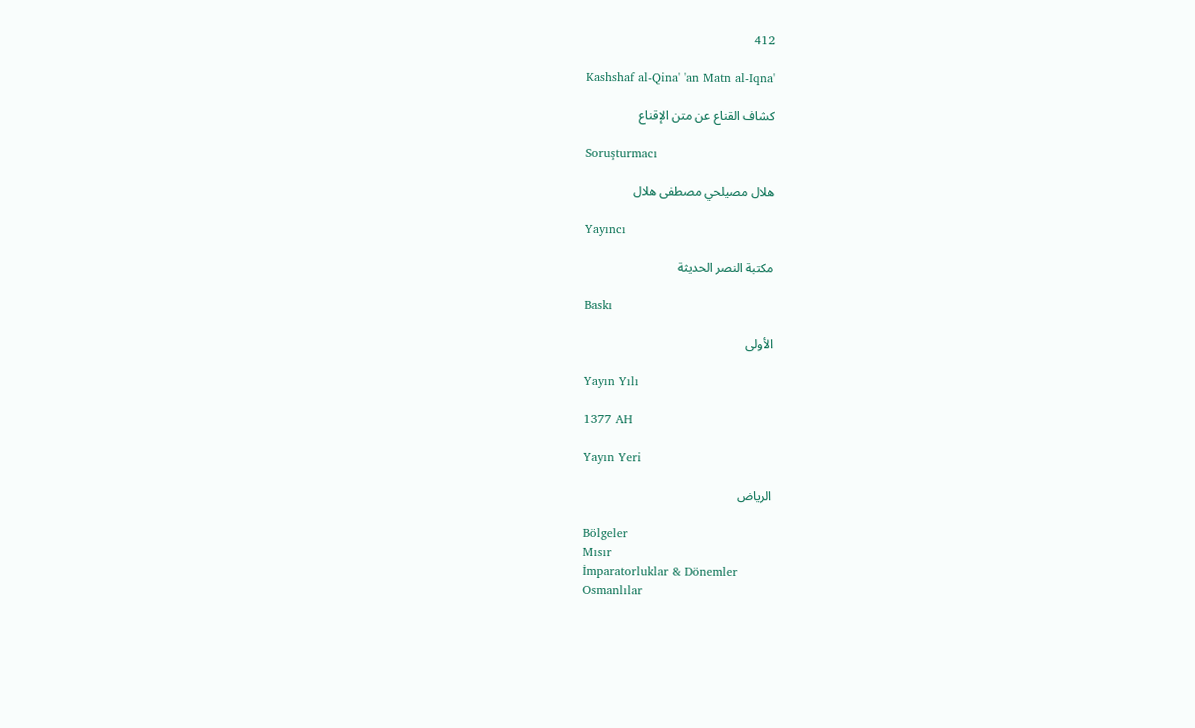412

Kashshaf al-Qina' 'an Matn al-Iqna'

كشاف القناع عن متن الإقناع

Soruşturmacı

هلال مصيلحي مصطفى هلال

Yayıncı

مكتبة النصر الحديثة

Baskı

الأولى

Yayın Yılı

1377 AH

Yayın Yeri

الرياض

Bölgeler
Mısır
İmparatorluklar & Dönemler
Osmanlılar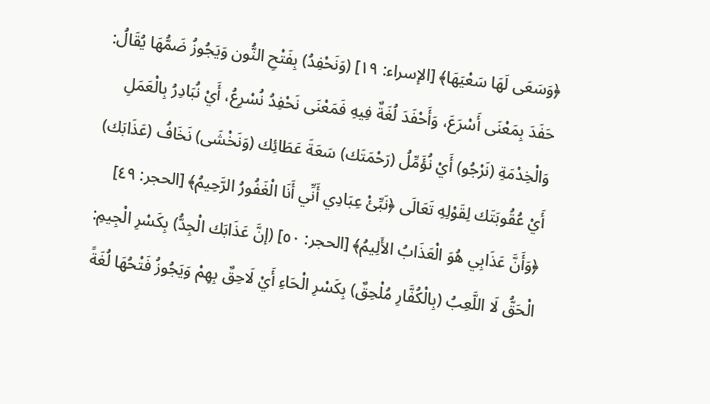﴿وَسَعَى لَهَا سَعْيَهَا﴾ [الإسراء: ١٩] (وَنَحْفِدُ) بِفَتْحِ النُّون وَيَجُوزُ ضَمُّهَا يُقَالُ: حَفَدَ بِمَعْنَى أَسْرَعَ، وَأَحْفَدَ لُغَةٌ فِيهِ فَمَعْنَى نَحْفِدُ نُسْرِعُ، أَيْ نُبَادِرُ بِالْعَمَلِ وَالْخِدْمَةِ (نَرْجُو) أَيْ نُؤَمِّلُ (رَحْمَتَك) سَعَةَ عَطَائِك (وَنَخْشَى) نَخَافُ (عَذَابَك) أَيْ عُقُوبَتَك لِقَوْلِهِ تَعَالَى ﴿نَبِّئْ عِبَادِي أَنِّي أَنَا الْغَفُورُ الرَّحِيمُ﴾ [الحجر: ٤٩] ﴿وَأَنَّ عَذَابِي هُوَ الْعَذَابُ الأَلِيمُ﴾ [الحجر: ٥٠] (إنَّ عَذَابَك الْجِدُّ) بِكَسْرِ الْجِيمِ: الْحَقُّ لَا اللَّعِبُ (بِالْكُفَّارِ مُلْحِقٌ) بِكَسْرِ الْحَاءِ أَيْ لَاحِقٌ بِهِمْ وَيَجُوزُ فَتْحُهَا لُغَةً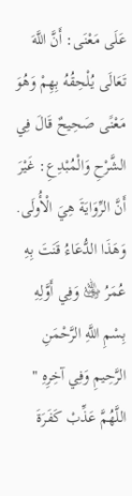عَلَى مَعْنَى: أَنَّ اللَّهَ تَعَالَى يُلْحِقُهُ بِهِمْ وَهُوَ مَعْنًى صَحِيحٌ قَالَ فِي الشَّرْحِ وَالْمُبْدِعِ: غَيْرَ أَنَّ الرِّوَايَةَ هِيَ الْأُولَى.
وَهَذَا الدُّعَاءُ قَنَتَ بِهِ عُمَرُ ﵁ وَفِي أَوَّلِهِ بِسْمِ اللَّهِ الرَّحْمَنِ الرَّحِيمِ وَفِي آخِرِهِ " اللَّهُمَّ عَذِّبْ كَفَرَةَ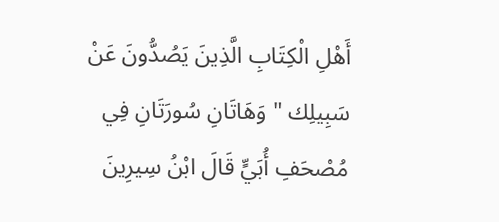أَهْلِ الْكِتَابِ الَّذِينَ يَصُدُّونَ عَنْ سَبِيلِك " وَهَاتَانِ سُورَتَانِ فِي مُصْحَفِ أُبَيٍّ قَالَ ابْنُ سِيرِينَ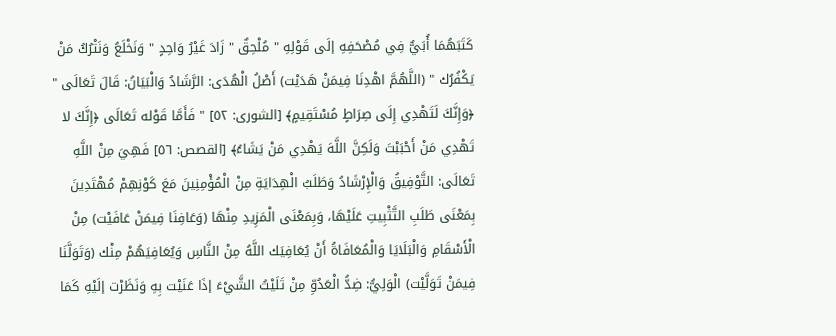كَتَبَهُمَا أُبَيٌّ فِي مُصْحَفِهِ إلَى قَوْلِهِ " مُلْحِقٌ " زَادَ غَيْرُ وَاحِدٍ " وَنَخْلَعُ وَنَتْرُكُ مَنْ يَكْفُرُك " (اللَّهُمَّ اهْدِنَا فِيمَنْ هَدَيْت) أَصْلُ الْهُدَى: الرَّشَادُ وَالْبَيَانُ: قَالَ تَعَالَى " ﴿وَإِنَّكَ لَتَهْدِي إِلَى صِرَاطٍ مُسْتَقِيمٍ﴾ [الشورى: ٥٢] " فَأَمَّا قَوْله تَعَالَى ﴿إِنَّكَ لا تَهْدِي مَنْ أَحْبَبْتَ وَلَكِنَّ اللَّهَ يَهْدِي مَنْ يَشَاءُ﴾ [القصص: ٥٦] فَهِيَ مِنْ اللَّهِ تَعَالَى: التَّوْفِيقُ وَالْإِرْشَادُ وَطَلَبُ الْهِدَايَةِ مِنْ الْمُؤْمِنِينَ مَعَ كَوْنِهِمْ مُهْتَدِينَ بِمَعْنَى طَلَبِ التَّثْبِيتِ عَلَيْهَا، وَبِمَعْنَى الْمَزِيدِ مِنْهَا (وَعَافِنَا فِيمَنْ عَافَيْت) مِنْ الْأَسْقَامِ وَالْبَلَايَا وَالْمُعَافَاةُ أَنْ يُعَافِيَك اللَّهُ مِنْ النَّاسِ وَيُعَافِيَهُمْ مِنْك (وَتَوَلَّنَا فِيمَنْ تَوَلَّيْت) الْوَلِيُّ: ضِدُّ الْعَدُوِّ مِنْ تَلَيْتُ الشَّيْءَ إذَا عَنَيْت بِهِ وَنَظَرْت إلَيْهِ كَمَا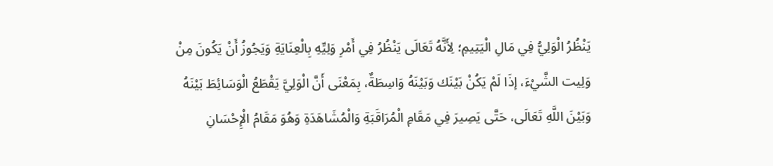يَنْظُرُ الْوَلِيُّ فِي مَالِ الْيَتِيمِ؛ لِأَنَّهُ تَعَالَى يَنْظُرُ فِي أَمْرِ وَلِيِّهِ بِالْعِنَايَةِ وَيَجُوزُ أَنْ يَكُونَ مِنْ وَلِيت الشَّيْءَ، إذَا لَمْ يَكُنْ بَيْنَك وَبَيْنَهُ وَاسِطَةٌ، بِمَعْنَى أَنَّ الْوَلِيَّ يَقْطَعُ الْوَسَائِطَ بَيْنَهُ وَبَيْنَ اللَّهِ تَعَالَى، حَتَّى يَصِيرَ فِي مَقَامِ الْمُرَاقَبَةِ وَالْمُشَاهَدَةِ وَهُوَ مَقَامُ الْإِحْسَانِ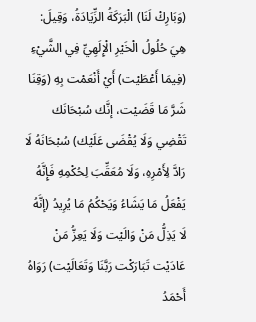(وَبَارِكْ لَنَا) الْبَرَكَةُ الزِّيَادَةُ، وَقِيلَ: هِيَ حُلُولُ الْخَيْرِ الْإِلَهِيِّ فِي الشَّيْءِ (فِيمَا أَعْطَيْت) أَيْ أَنْعَمْت بِهِ (وَقِنَا شَرَّ مَا قَضَيْت، إنَّك سُبْحَانَك تَقْضِي وَلَا يُقْضَى عَلَيْك) سُبْحَانَهُ لَا رَادَّ لِأَمْرِهِ، وَلَا مُعَقِّبَ لِحُكْمِهِ فَإِنَّهُ يَفْعَلُ مَا يَشَاءُ وَيَحْكُمُ مَا يُرِيدُ (إنَّهُ لَا يَذِلُّ مَنْ وَالَيْت وَلَا يَعِزُّ مَنْ عَادَيْت تَبَارَكْت رَبَّنَا وَتَعَالَيْت) رَوَاهُ أَحْمَدُ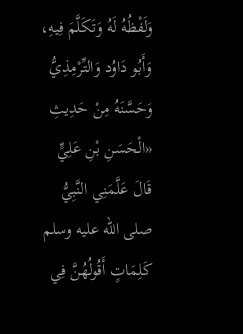وَلَفْظُهُ لَهُ وَتَكَلَّمَ فِيهِ، وَأَبُو دَاوُد وَالتِّرْمِذِيُّ وَحَسَّنَهُ مِنْ حَدِيثِ «الْحَسَنِ بْنِ عَلِيٍّ قَالَ عَلَّمَنِي النَّبِيُّ صلى الله عليه وسلم كَلِمَاتٍ أَقُولُهُنَّ فِي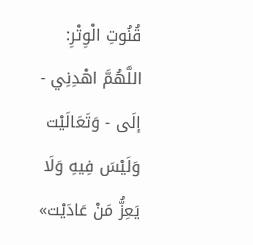قُنُوتِ الْوِتْرِ: اللَّهُمَّ اهْدِنِي - إلَى - وَتَعَالَيْت وَلَيْسَ فِيهِ وَلَا يَعِزُّ مَنْ عَادَيْت»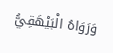وَرَوَاهُ الْبَيْهَقِيُّ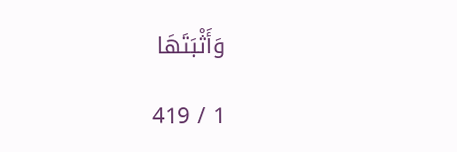وَأَثْبَتَهَا

1 / 419